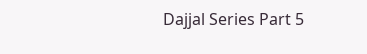Dajjal Series Part 5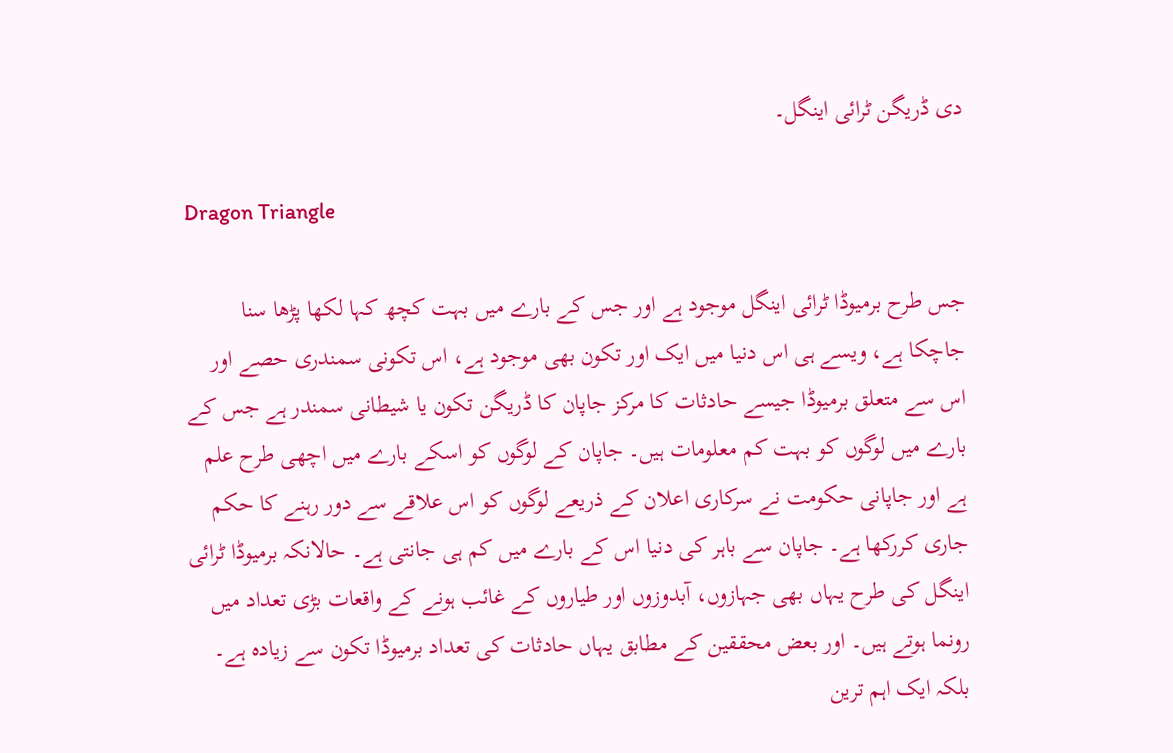دی ڈریگن ٹرائی اینگل۔

Dragon Triangle

جس طرح برمیوڈا ٹرائی اینگل موجود ہے اور جس کے بارے میں بہت کچھ کہا لکھا پڑھا سنا جاچکا ہے، ویسے ہی اس دنیا میں ایک اور تکون بھی موجود ہے، اس تکونی سمندری حصے اور اس سے متعلق برمیوڈا جیسے حادثات کا مرکز جاپان کا ڈریگن تکون یا شیطانی سمندر ہے جس کے بارے میں لوگوں کو بہت کم معلومات ہیں۔ جاپان کے لوگوں کو اسکے بارے میں اچھی طرح علم ہے اور جاپانی حکومت نے سرکاری اعلان کے ذریعے لوگوں کو اس علاقے سے دور رہنے کا حکم جاری کررکھا ہے۔ جاپان سے باہر کی دنیا اس کے بارے میں کم ہی جانتی ہے۔ حالانکہ برمیوڈا ٹرائی اینگل کی طرح یہاں بھی جہازوں، آبدوزوں اور طیاروں کے غائب ہونے کے واقعات بڑی تعداد میں رونما ہوتے ہیں۔ اور بعض محققین کے مطابق یہاں حادثات کی تعداد برمیوڈا تکون سے زیادہ ہے۔ بلکہ ایک اہم ترین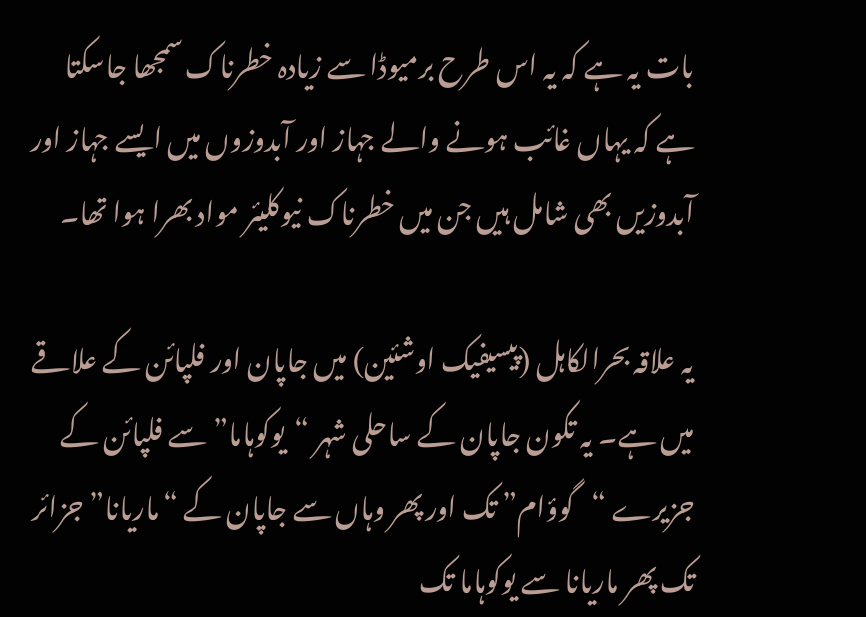بات یہ ہے کہ یہ اس طرح برمیوڈا سے زیادہ خطرناک سمجھا جاسکتا ہے کہ یہاں غائب ہونے والے جہاز اور آبدوزوں میں ایسے جہاز اور آبدوزیں بھی شامل ہیں جن میں خطرناک نیوکلیئر مواد بھرا ہوا تھا۔

یہ علاقہ بحرالکاہل (پیسیفیک اوشئین) میں جاپان اور فلپائن کے علاقے میں ہے۔ یہ تکون جاپان کے ساحلی شہر “یوکوہاما” سے فلپائن کے جزیرے “گوؤام” تک اور پھر وہاں سے جاپان کے “ماریانا” جزائر تک پھر ماریانا سے یوکوہاما تک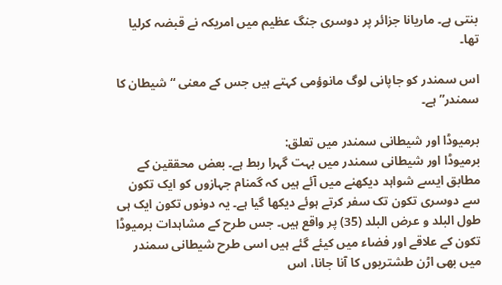بنتی ہے۔ ماریانا جزائر پر دوسری جنگ عظیم میں امریکہ نے قبضہ کرلیا تھا۔

اس سمندر کو جاپانی لوگ مانوؤمی کہتے ہیں جس کے معنی “شیطان کا سمندر” ہے۔

برمیوڈا اور شیطانی سمندر میں تعلق:
برمیوڈا اور شیطانی سمندر میں بہت گہرا ربط ہے۔ بعض محققین کے مطابق ایسے شواہد دیکھنے میں آئے ہیں کہ گمنام جہازوں کو ایک تکون سے دوسری تکون تک سفر کرتے ہوئے دیکھا گیا ہے۔ یہ دونوں تکون ایک ہی طول البلد و عرض البلد (35) پر واقع ہیں۔ جس طرح کے مشاہدات برمیوڈا تکون کے علاقے اور فضاء میں کیئے گئے ہیں اسی طرح شیطانی سمندر میں بھی اڑن طشتریوں کا آنا جانا، اس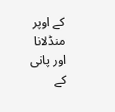کے اوپر منڈلانا اور پانی کے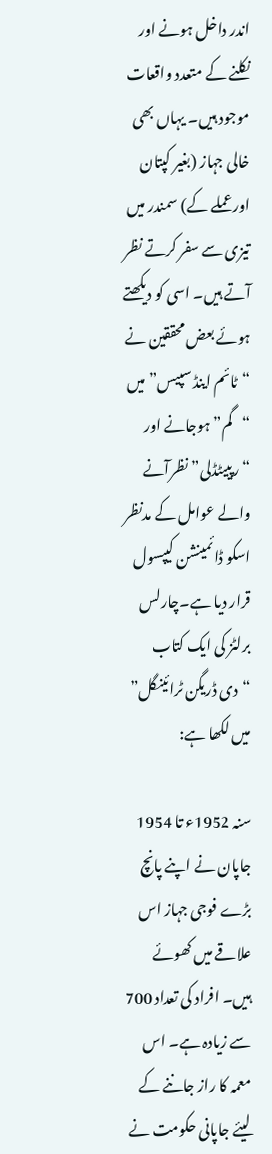اندر داخل ہونے اور نکلنے کے متعدد واقعات موجود ہیں۔ یہاں بھی خالی جہاز (بغیر کپتان اور عملے کے) سمندر میں تیزی سے سفر کرتے نظر آتے ہیں۔ اسی کو دیکھتے ہوئے بعض محققین نے “ٹائم اینڈ سپیس” میں “گم” ہوجانے اور “رپییٹڈلی” نظرآنے والے عوامل کے مدنظر اسکو ڈائمینشن کیپسول قرار دیا ہے۔چارلس برلٹز کی ایک کتاب “دی ڈریگن ٹرائینگل” میں لکھا ہے:

سنہ 1952ء تا 1954 جاپان نے اپنے پانچ بڑے فوجی جہاز اس علاقے میں کھوئے ہیں۔ افراد کی تعداد 700 سے زیادہ ہے۔ اس معمہ کا راز جاننے کے لیئے جاپانی حکومت نے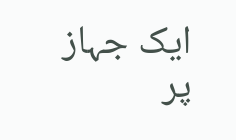ایک جہاز پر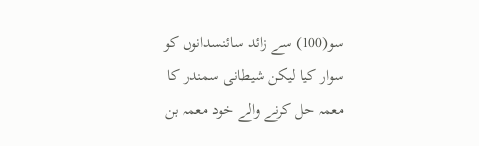سو(100) سے زائد سائنسدانوں کو سوار کیا لیکن شیطانی سمندر کا معمہ حل کرنے والے خود معمہ بن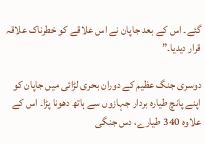گئے۔ اس کے بعد جاپان نے اس علاقے کو خطرناک علاقہ قرار دیدیا۔”

دوسری جنگ عظیم کے دوران بحری لڑائی میں جاپان کو اپنے پانچ طیارہ بردار جہازوں سے ہاتھ دھونا پڑا۔ اس کے علاوہ 340 طیارے، دس جنگی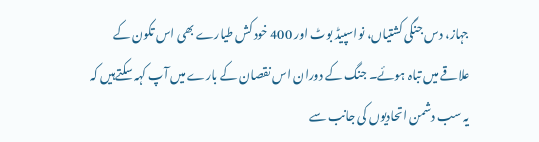جہاز، دس جنگی کشتیاں، نواسپیڈ بوٹ اور 400 خود کش طیارے بھی اس تکون کے علاقے میں تباہ ہوئے۔ جنگ کے دوران اس نقصان کے بارے میں آپ کہہ سکتےہیں کہ یہ سب دشمن اتحادیوں کی جانب سے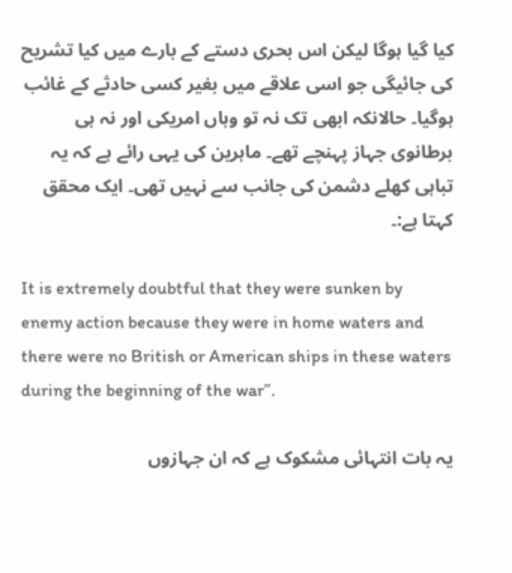کیا گیا ہوگا لیکن اس بحری دستے کے بارے میں کیا تشریح کی جائیگی جو اسی علاقے میں بغیر کسی حادثے کے غائب ہوگیا۔ حالانکہ ابھی تک نہ تو وہاں امریکی اور نہ ہی برطانوی جہاز پہنچے تھے۔ ماہرین کی یہی رائے ہے کہ یہ تباہی کھلے دشمن کی جانب سے نہیں تھی۔ ایک محقق کہتا ہے:۔

It is extremely doubtful that they were sunken by enemy action because they were in home waters and there were no British or American ships in these waters during the beginning of the war”.

یہ بات انتہائی مشکوک ہے کہ ان جہازوں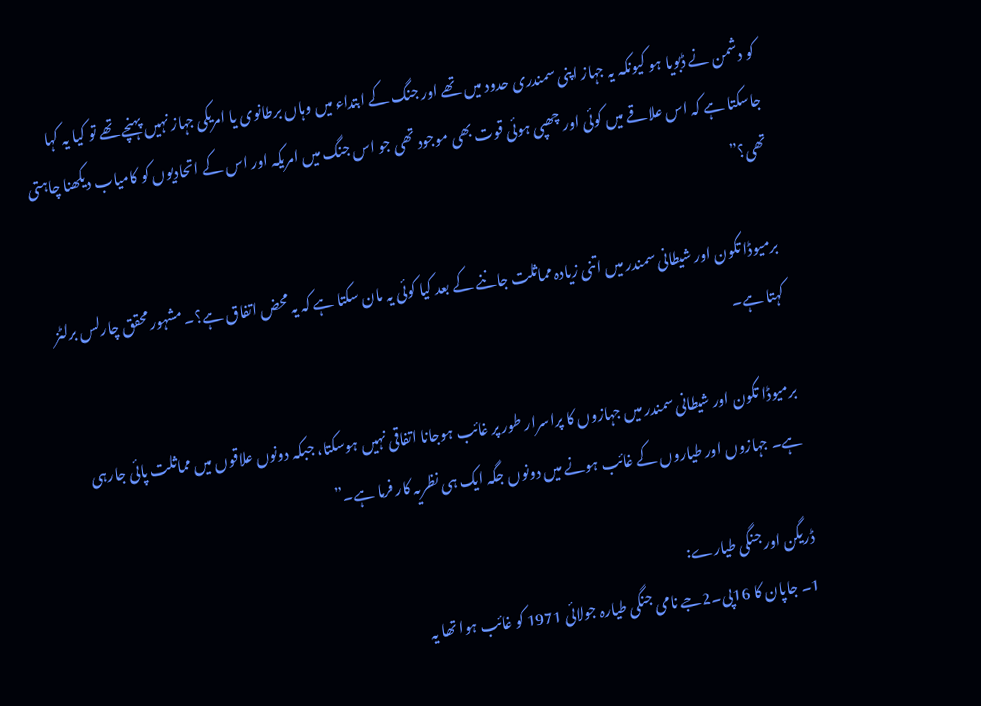کو دشمن نے ڈبویا ہو کیونکہ یہ جہاز اپنی سمندری حدود میں تھے اور جنگ کے ابتداء میں وہاں برطانوی یا امریکی جہاز نہیں پہنچے تھے تو کیا یہ کہا جاسکتا ہے کہ اس علاقے میں کوئی اور چھپی ہوئی قوت بھی موجود تھی جو اس جنگ میں امریکہ اور اس کے اتحادیوں کو کامیاب دیکھنا چاہتی تھی؟”

برمیوڈا تکون اور شیطانی سمندر میں اتنی زیادہ مماثلت جاننے کے بعد کیا کوئی یہ مان سکتا ہے کہ یہ محض اتفاق ہے؟۔ مشہور محقق چارلس برلٹز کہتا ہے۔

برمیوڈا تکون اور شیطانی سمندر میں جہازوں کا پراسرار طور پر غائب ہوجانا اتفاقی نہیں ہوسکتا، جبکہ دونوں علاقوں میں مماثلت پائی جارہی ہے۔ جہازوں اور طیاروں کے غائب ہونے میں دونوں جگہ ایک ہی نظریہ کار فرما ہے۔”

ڈریگن اور جنگی طیارے:
1۔ جاپان کا 16پی۔2جے نامی جنگی طیارہ جولائی 1971 کو غائب ہوا تھا یہ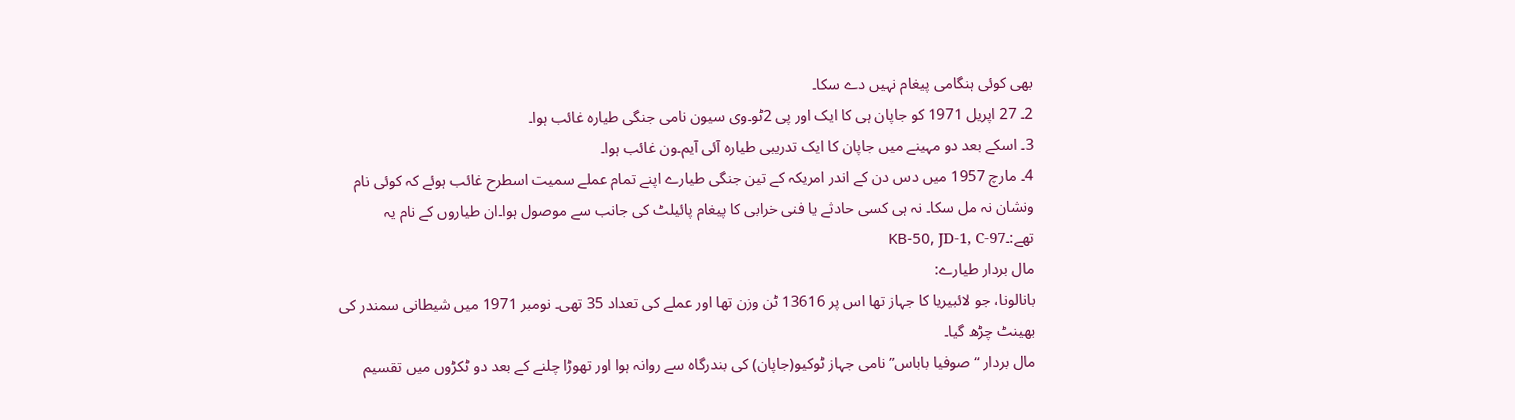بھی کوئی ہنگامی پیغام نہیں دے سکا۔
2۔ 27 اپریل 1971 کو جاپان ہی کا ایک اور پی 2ٹو۔وی سیون نامی جنگی طیارہ غائب ہوا۔
3۔ اسکے بعد دو مہینے میں جاپان کا ایک تدریبی طیارہ آئی آیم۔ون غائب ہوا۔
4۔ مارچ 1957 میں دس دن کے اندر امریکہ کے تین جنگی طیارے اپنے تمام عملے سمیت اسطرح غائب ہوئے کہ کوئی نام ونشان نہ مل سکا۔ نہ ہی کسی حادثے یا فنی خرابی کا پیغام پائیلٹ کی جانب سے موصول ہوا۔ان طیاروں کے نام یہ تھے:۔KB-50, JD-1, C-97
مال بردار طیارے:
بانالونا، جو لائبیریا کا جہاز تھا اس پر 13616 ٹن وزن تھا اور عملے کی تعداد 35 تھی۔ نومبر 1971 میں شیطانی سمندر کی بھینٹ چڑھ گیا۔
مال بردار “صوفیا باباس” نامی جہاز ٹوکیو(جاپان) کی بندرگاہ سے روانہ ہوا اور تھوڑا چلنے کے بعد دو ٹکڑوں میں تقسیم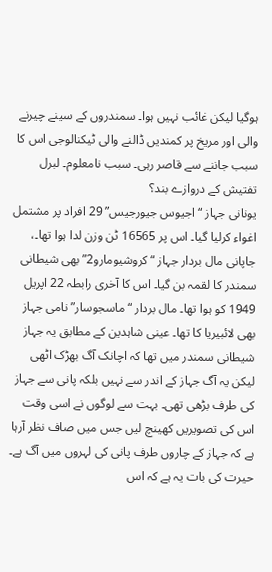ہوگیا لیکن غائب نہیں ہوا۔ سمندروں کے سینے چیرنے والی اور مریخ پر کمندیں ڈالنے والی ٹیکنالوجی اس کا سبب جاننے سے قاصر رہی۔ سبب نامعلوم۔ لبرل تفتیش کے دروازے بند؟
یونانی جہاز “اجیوس جیورجیس” 29 افراد پر مشتمل اغواء کرلیا گیا۔ اس پر 16565 ٹن وزن لدا ہوا تھا۔، جاپانی مال بردار جہاز “کروشیومارو2” بھی شیطانی سمندر کا لقمہ بن گیا۔ اس کا آخری رابطہ 22 اپریل 1949 کو ہوا تھا۔ مال بردار “ماسجوسار” نامی جہاز بھی لائبیریا کا تھا۔ عینی شاہدین کے مطابق یہ جہاز شیطانی سمندر میں تھا کہ اچانک آگ بھڑک اٹھی لیکن یہ آگ جہاز کے اندر سے نہیں بلکہ پانی سے جہاز کی طرف بڑھی تھی۔ بہت سے لوگوں نے اسی وقت اس کی تصویریں کھینچ لیں جس میں صاف نظر آرہا ہے کہ جہاز کے چاروں طرف پانی کی لہروں میں آگ ہے۔ حیرت کی بات یہ ہے کہ اس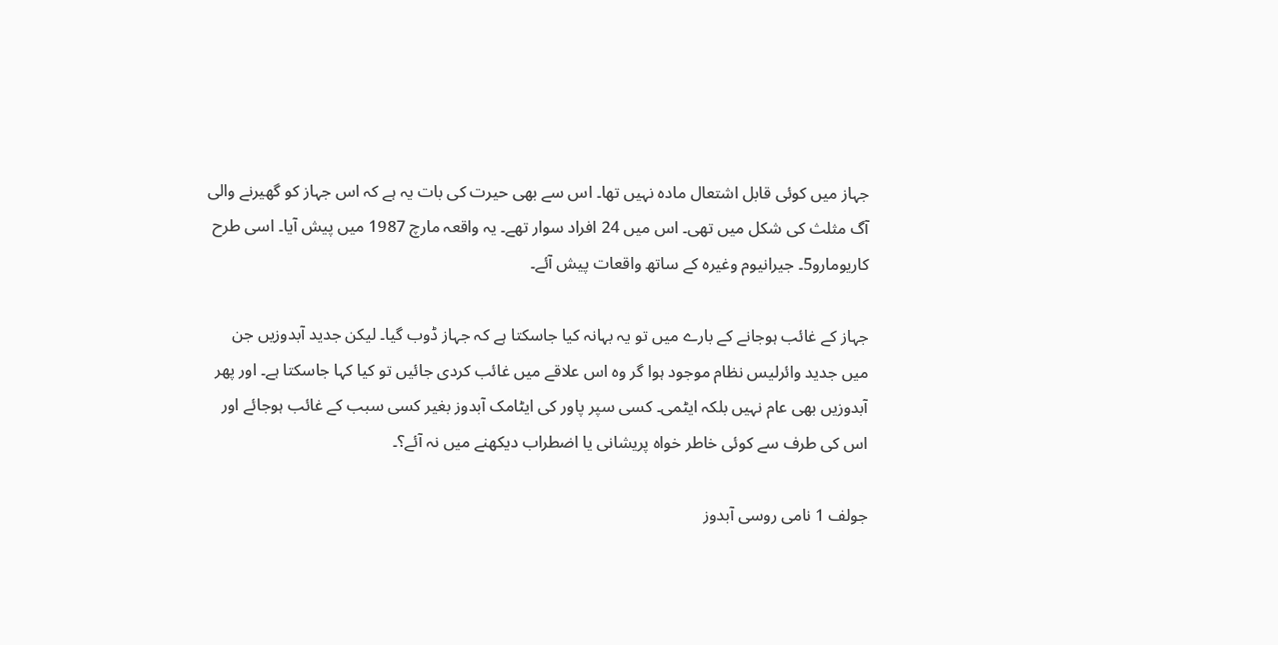جہاز میں کوئی قابل اشتعال مادہ نہیں تھا۔ اس سے بھی حیرت کی بات یہ ہے کہ اس جہاز کو گھیرنے والی آگ مثلث کی شکل میں تھی۔ اس میں 24 افراد سوار تھے۔ یہ واقعہ مارچ 1987 میں پیش آیا۔ اسی طرح کاریومارو5۔ جیرانیوم وغیرہ کے ساتھ واقعات پیش آئے۔

جہاز کے غائب ہوجانے کے بارے میں تو یہ بہانہ کیا جاسکتا ہے کہ جہاز ڈوب گیا۔ لیکن جدید آبدوزیں جن میں جدید وائرلیس نظام موجود ہوا گر وہ اس علاقے میں غائب کردی جائیں تو کیا کہا جاسکتا ہے۔ اور پھر آبدوزیں بھی عام نہیں بلکہ ایٹمی۔ کسی سپر پاور کی ایٹامک آبدوز بغیر کسی سبب کے غائب ہوجائے اور اس کی طرف سے کوئی خاطر خواہ پریشانی یا اضطراب دیکھنے میں نہ آئے؟۔

جولف 1 نامی روسی آبدوز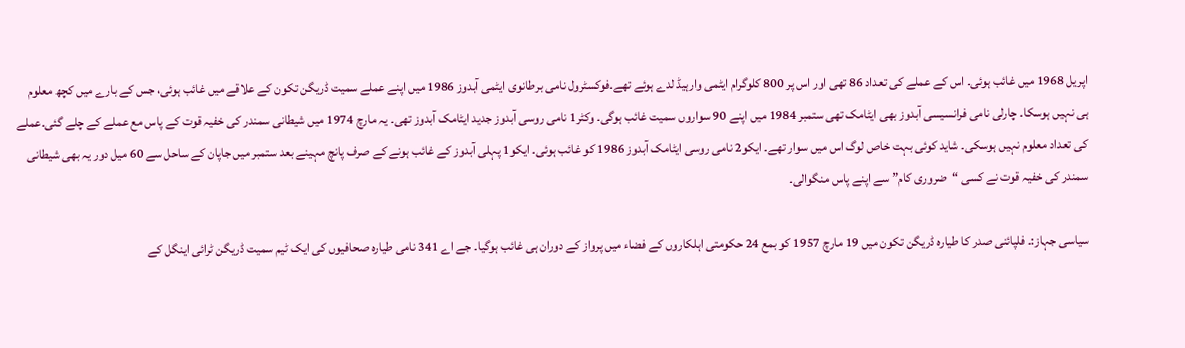اپریل 1968 میں غائب ہوئی۔ اس کے عملے کی تعداد 86 تھی اور اس پر 800 کلوگرام ایٹمی وارہیڈ لدے ہوئے تھے۔فوکسٹرول نامی برطانوی ایٹمی آبدوز 1986 میں اپنے عملے سمیت ڈریگن تکون کے علاقے میں غائب ہوئی، جس کے بارے میں کچھ معلوم ہی نہیں ہوسکا۔ چارلی نامی فرانسیسی آبدوز بھی ایٹامک تھی ستمبر 1984 میں اپنے 90 سواروں سمیت غائب ہوگی۔ وکٹر1 نامی روسی آبدوز جدید ایٹامک آبدوز تھی۔ یہ مارچ 1974 میں شیطانی سمندر کی خفیہ قوت کے پاس مع عملے کے چلے گئی۔عملے کی تعداد معلوم نہیں ہوسکی۔ شاید کوئی بہت خاص لوگ اس میں سوار تھے۔ ایکو2 نامی روسی ایٹامک آبدوز 1986 کو غائب ہوئی۔ ایکو1 پہلی آبدوز کے غائب ہونے کے صرف پانچ مہینے بعد ستمبر میں جاپان کے ساحل سے 60 میل دور یہ بھی شیطانی سمندر کی خفیہ قوت نے کسی “ضروری کام” سے اپنے پاس منگوالی۔

سیاسی جہاز:۔ فلپائنی صدر کا طیارہ ڈریگن تکون میں 19 مارچ 1957 کو بمع 24 حکومتی اہلکاروں کے فضاء میں پرواز کے دوران ہی غائب ہوگیا۔ جے اے 341 نامی طیارہ صحافیوں کی ایک ٹیم سمیت ڈریگن ٹرائی اینگل کے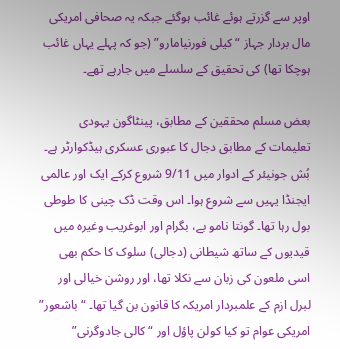اوپر سے گزرتے ہوئے غائب ہوگئے جبکہ یہ صحافی امریکی مال بردار جہاز “کیلی فورنیامارو” (جو کہ پہلے یہاں غائب ہوچکا تھا) کی تحقیق کے سلسلے میں جارہے تھے۔

بعض مسلم محققین کے مطابق، پینٹاگون یہودی تعلیمات کے مطابق دجال کا عبوری عسکری ہیڈکوارٹر ہے۔ بُش جونیئر کے ادوار میں 9/11 شروع کرکے ایک اور عالمی ایجنڈا یہیں سے شروع ہوا۔ اس وقت ڈک چینی کا طوطی بول رہا تھا۔ گونتا نامو بے، بگرام اور ابوغریب وغیرہ میں قیدیوں کے ساتھ شیطانی (دجالی) سلوک کا حکم بھی اسی ملعون کی زبان سے نکلا تھا، اور روشن خیالی اور لبرل ازم کے علمبردار امریکہ کا قانون بن گیا تھا۔ “باشعور” امریکی عوام تو کیا کولن پاؤل اور “کالی جادوگرنی”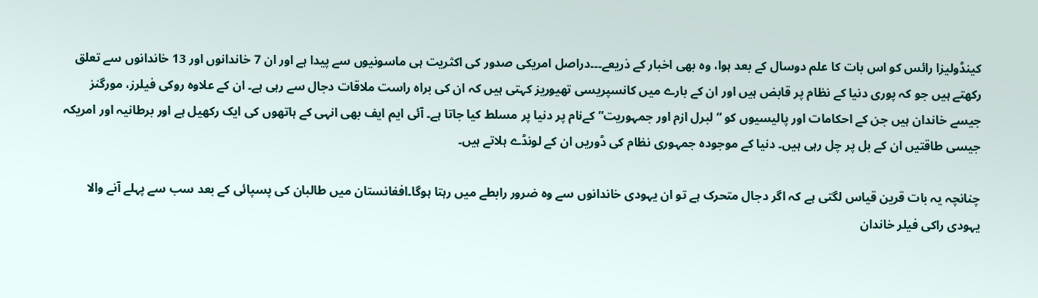کینڈولیزا رائس کو اس بات کا علم دوسال کے بعد ہوا، وہ بھی اخبار کے ذریعے۔۔۔دراصل امریکی صدور کی اکثریت ہی ماسونیوں سے پیدا ہے اور ان 7 خاندانوں اور 13 خاندانوں سے تعلق رکھتے ہیں جو کہ پوری دنیا کے نظام پر قابض ہیں اور ان کے بارے میں کانسپریسی تھیوریز کہتی ہیں کہ ان کی براہ راست ملاقات دجال سے رہی ہے۔ ان کے علاوہ روکی فیلرز، مورگنز جیسے خاندان ہیں جن کے احکامات اور پالیسیوں کو “لبرل ازم اور جمہوریت” کےنام پر دنیا پر مسلط کیا جاتا ہے۔ آئی ایم ایف بھی انہی کے ہاتھوں کی ایک رکھیل ہے اور برطانیہ اور امریکہ جیسی طاقتیں ان کے بل پر چل رہی ہیں۔ دنیا کے موجودہ جمہوری نظام کی ڈوریں ان کے لونڈے ہلاتے ہیں۔

چنانچہ یہ بات قرین قیاس لگتی ہے کہ اگر دجال متحرک ہے تو ان یہودی خاندانوں سے وہ ضرور رابطے میں رہتا ہوگا۔افغانستان میں طالبان کی پسپائی کے بعد سب سے پہلے آنے والا یہودی راکی فیلر خاندان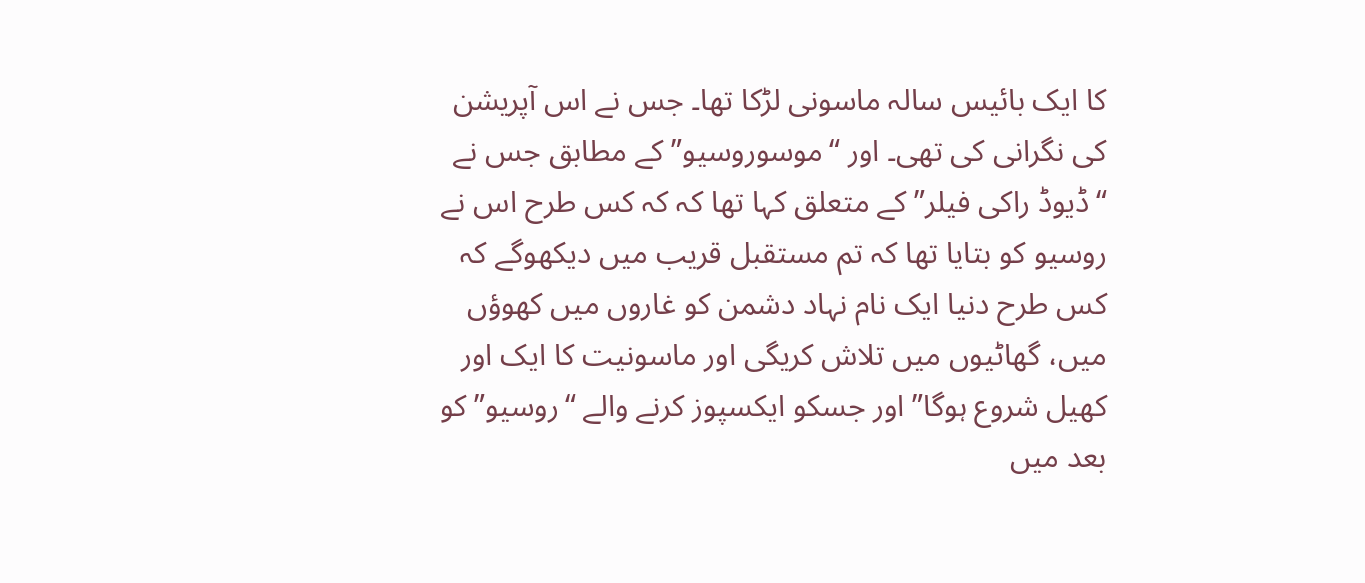کا ایک بائیس سالہ ماسونی لڑکا تھا۔ جس نے اس آپریشن کی نگرانی کی تھی۔ اور “موسوروسیو” کے مطابق جس نے “ڈیوڈ راکی فیلر” کے متعلق کہا تھا کہ کہ کس طرح اس نے روسیو کو بتایا تھا کہ تم مستقبل قریب میں دیکھوگے کہ کس طرح دنیا ایک نام نہاد دشمن کو غاروں میں کھوؤں میں، گھاٹیوں میں تلاش کریگی اور ماسونیت کا ایک اور کھیل شروع ہوگا” اور جسکو ایکسپوز کرنے والے “روسیو” کو بعد میں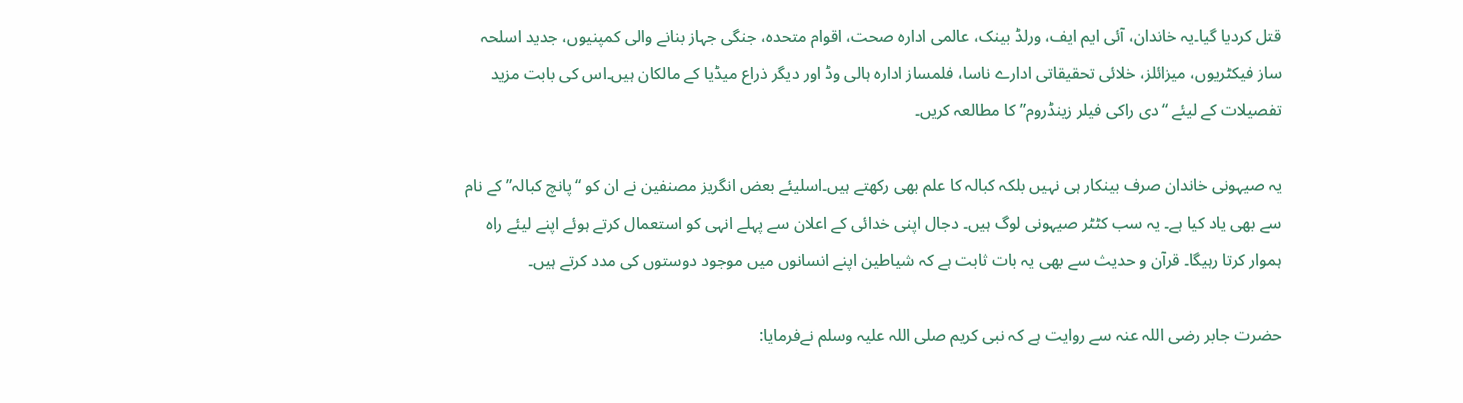قتل کردیا گیا۔یہ خاندان، آئی ایم ایف، ورلڈ بینک، عالمی ادارہ صحت، اقوام متحدہ، جنگی جہاز بنانے والی کمپنیوں، جدید اسلحہ ساز فیکٹریوں، میزائلز، خلائی تحقیقاتی ادارے ناسا، فلمساز ادارہ ہالی وڈ اور دیگر ذراع میڈیا کے مالکان ہیں۔اس کی بابت مزید تفصیلات کے لیئے “دی راکی فیلر زینڈروم” کا مطالعہ کریں۔

یہ صیہونی خاندان صرف بینکار ہی نہیں بلکہ کبالہ کا علم بھی رکھتے ہیں۔اسلیئے بعض انگریز مصنفین نے ان کو “پانچ کبالہ” کے نام سے بھی یاد کیا ہے۔ یہ سب کٹٹر صیہونی لوگ ہیں۔ دجال اپنی خدائی کے اعلان سے پہلے انہی کو استعمال کرتے ہوئے اپنے لیئے راہ ہموار کرتا رہیگا۔ قرآن و حدیث سے بھی یہ بات ثابت ہے کہ شیاطین اپنے انسانوں میں موجود دوستوں کی مدد کرتے ہیں۔

حضرت جابر رضی اللہ عنہ سے روایت ہے کہ نبی کریم صلی اللہ علیہ وسلم نےفرمایا: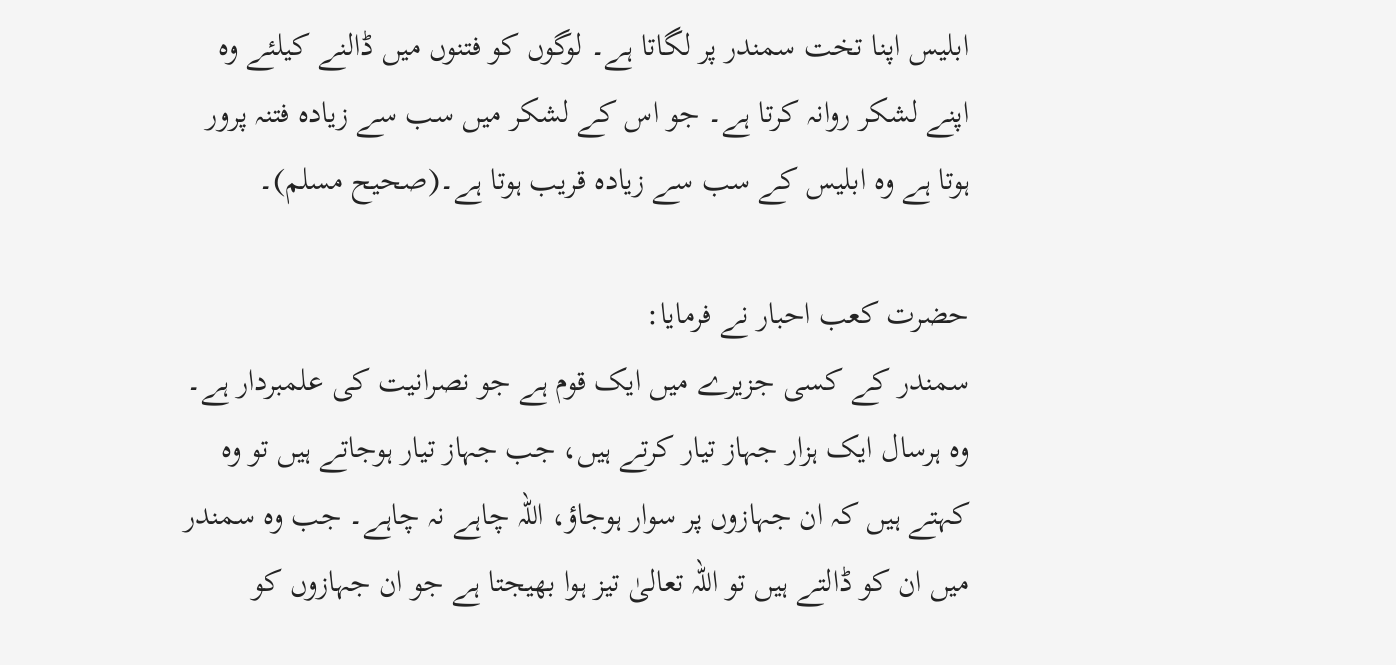ابلیس اپنا تخت سمندر پر لگاتا ہے۔ لوگوں کو فتنوں میں ڈالنے کیلئے وہ اپنے لشکر روانہ کرتا ہے۔ جو اس کے لشکر میں سب سے زیادہ فتنہ پرور ہوتا ہے وہ ابلیس کے سب سے زیادہ قریب ہوتا ہے۔(صحیح مسلم)۔

حضرت کعب احبار نے فرمایا:
سمندر کے کسی جزیرے میں ایک قوم ہے جو نصرانیت کی علمبردار ہے۔ وہ ہرسال ایک ہزار جہاز تیار کرتے ہیں، جب جہاز تیار ہوجاتے ہیں تو وہ کہتے ہیں کہ ان جہازوں پر سوار ہوجاؤ، اللہ چاہے نہ چاہے۔ جب وہ سمندر میں ان کو ڈالتے ہیں تو اللہ تعالیٰ تیز ہوا بھیجتا ہے جو ان جہازوں کو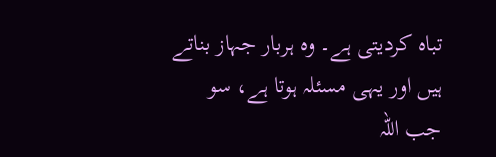تباہ کردیتی ہے۔ وہ ہربار جہاز بناتے ہیں اور یہی مسئلہ ہوتا ہے، سو جب اللہ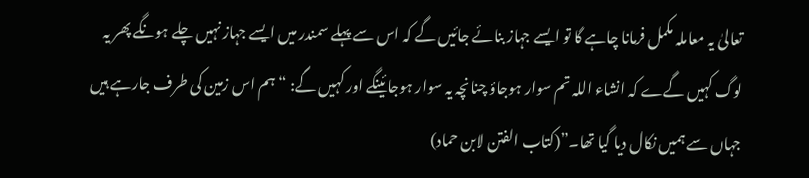تعالیٰ یہ معاملہ مکمل فرمانا چاہے گا تو ایسے جہاز بنائے جائیں گے کہ اس سے پہلے سمندر میں ایسے جہاز نہیں چلے ہونگے پھر یہ لوگ کہیں گےے کہ انشاء اللہ تم سوار ہوجاؤ چنانچہ یہ سوار ہوجائینگے اور کہیں گے: “ہم اس زمین کی طرف جارہے ہیں جہاں سے ہمیں نکال دیا گیا تھا۔”(کتاب الفتن لابن حماد)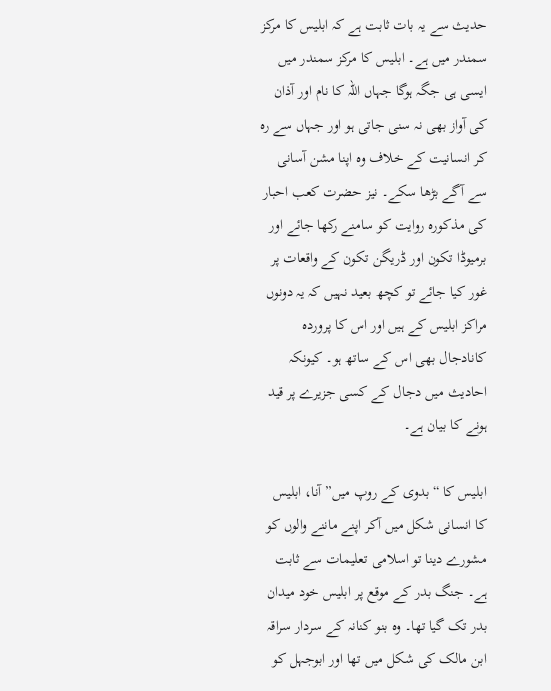حدیث سے یہ بات ثابت ہے کہ ابلیس کا مرکز سمندر میں ہے۔ ابلیس کا مرکز سمندر میں ایسی ہی جگہ ہوگا جہاں اللہ کا نام اور آذان کی آواز بھی نہ سنی جاتی ہو اور جہاں سے رہ کر انسانیت کے خلاف وہ اپنا مشن آسانی سے آگے بڑھا سکے۔ نیز حضرت کعب احبار کی مذکورہ روایت کو سامنے رکھا جائے اور برمیوڈا تکون اور ڈریگن تکون کے واقعات پر غور کیا جائے تو کچھ بعید نہیں کہ یہ دونوں مراکز ابلیس کے ہیں اور اس کا پروردہ کانادجال بھی اس کے ساتھ ہو۔ کیونکہ احادیث میں دجال کے کسی جزیرے پر قید ہونے کا بیان ہے۔

ابلیس کا “بدوی کے روپ میں” آنا، ابلیس کا انسانی شکل میں آکر اپنے ماننے والوں کو مشورے دینا تو اسلامی تعلیمات سے ثابت ہے۔ جنگ بدر کے موقع پر ابلیس خود میدان بدر تک گیا تھا۔ وہ بنو کنانہ کے سردار سراقہ ابن مالک کی شکل میں تھا اور ابوجہل کو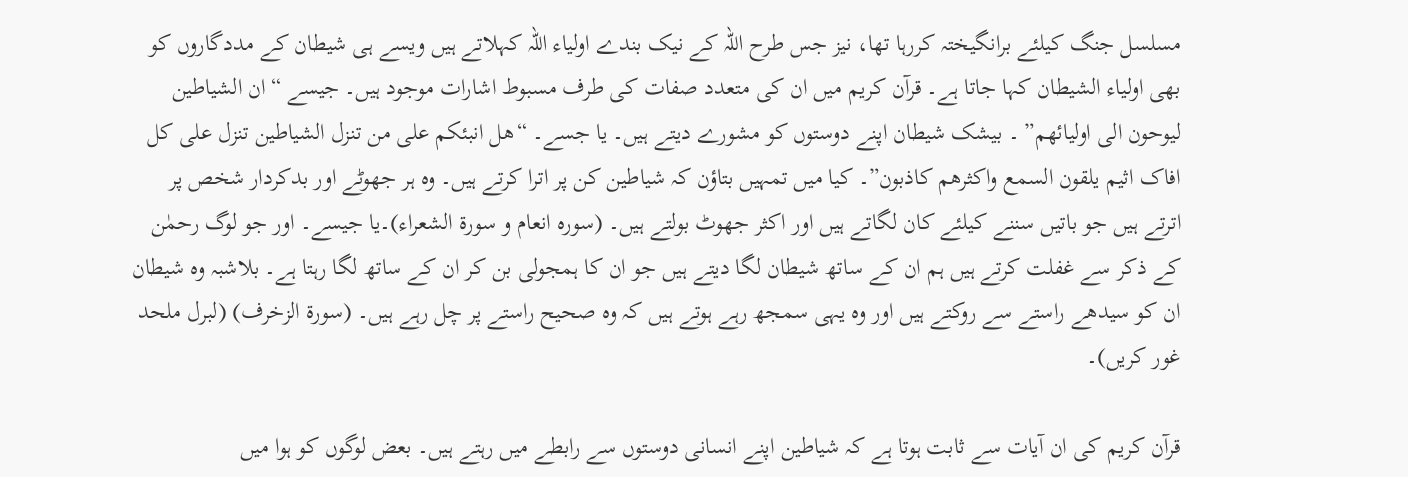مسلسل جنگ کیلئے برانگیختہ کررہا تھا، نیز جس طرح اللہ کے نیک بندے اولیاء اللہ کہلاتے ہیں ویسے ہی شیطان کے مددگاروں کو بھی اولیاء الشیطان کہا جاتا ہے۔ قرآن کریم میں ان کی متعدد صفات کی طرف مسبوط اشارات موجود ہیں۔ جیسے “ان الشیاطین لیوحون الی اولیائھم” ۔ بیشک شیطان اپنے دوستوں کو مشورے دیتے ہیں۔ یا جسے۔ “ھل انبئکم علی من تنزل الشیاطین تنزل علی کل افاک اثیم یلقون السمع واکثرھم کاذبون”۔ کیا میں تمہیں بتاؤن کہ شیاطین کن پر اترا کرتے ہیں۔ وہ ہر جھوٹے اور بدکردار شخص پر اترتے ہیں جو باتیں سننے کیلئے کان لگاتے ہیں اور اکثر جھوٹ بولتے ہیں۔ (سورہ انعام و سورۃ الشعراء)۔یا جیسے۔ اور جو لوگ رحمٰن کے ذکر سے غفلت کرتے ہیں ہم ان کے ساتھ شیطان لگا دیتے ہیں جو ان کا ہمجولی بن کر ان کے ساتھ لگا رہتا ہے۔ بلاشبہ وہ شیطان ان کو سیدھے راستے سے روکتے ہیں اور وہ یہی سمجھ رہے ہوتے ہیں کہ وہ صحیح راستے پر چل رہے ہیں۔ (سورۃ الزخرف) (لبرل ملحد غور کریں)۔

قرآن کریم کی ان آیات سے ثابت ہوتا ہے کہ شیاطین اپنے انسانی دوستوں سے رابطے میں رہتے ہیں۔ بعض لوگوں کو ہوا میں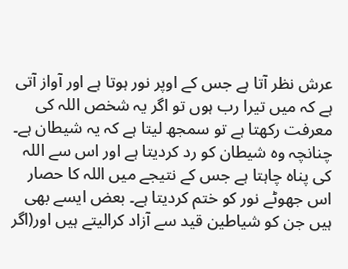عرش نظر آتا ہے جس کے اوپر نور ہوتا ہے اور آواز آتی ہے کہ میں تیرا رب ہوں تو اگر یہ شخص اللہ کی معرفت رکھتا ہے تو سمجھ لیتا ہے کہ یہ شیطان ہے۔ چنانچہ وہ شیطان کو رد کردیتا ہے اور اس سے اللہ کی پناہ چاہتا ہے جس کے نتیجے میں اللہ کا حصار اس جھوٹے نور کو ختم کردیتا ہے۔ بعض ایسے بھی ہیں جن کو شیاطین قید سے آزاد کرالیتے ہیں اور(اگر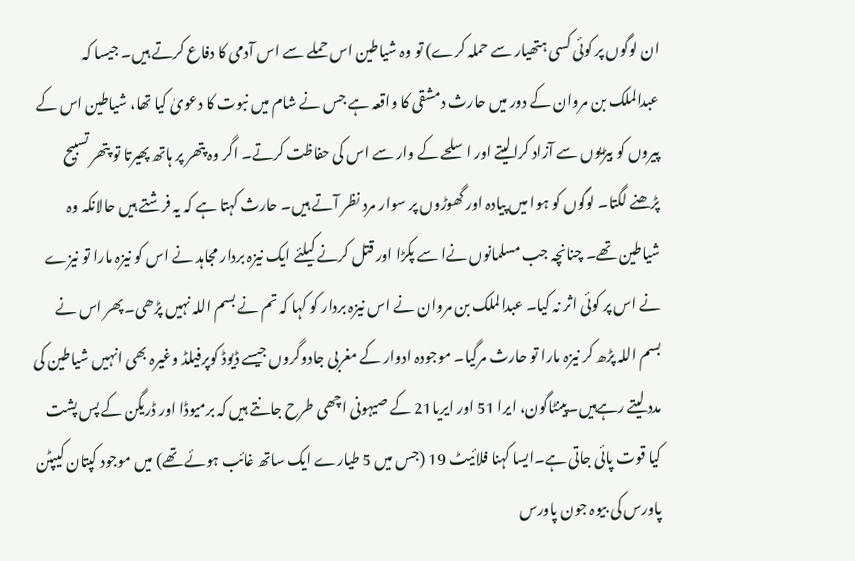ان لوگوں پر کوئی کسی ہتھیار سے حملہ کرے) تو وہ شیاطین اس حملے سے اس آدمی کا دفاع کرتے ہیں۔ جیسا کہ عبدالملک بن مروان کے دور میں حارث دمشقی کا واقعہ ہے جس نے شام میں نبوت کا دعویٰ کیا تھا، شیاطین اس کے پیروں کو بیڑیوں سے آزاد کرالیتے اور اسلحے کے وار سے اس کی حفاظت کرتے۔ اگر وہ پتھر پر ہاتھ پھیرتا تو پتھر تسبیح پڑھنے لگتا۔ لوگوں کو ہوا میں پیادہ اور گھوڑوں پر سوار مرد نظر آتے ہیں۔ حارث کہتا ہے کہ یہ فرشتے ہیں حالانکہ وہ شیاطین تھے۔ چنانچہ جب مسلمانوں نےا سے پکڑا اور قتل کرنے کیلئے ایک نیزہ بردار مجاہد نے اس کو نیزہ مارا تو نیزے نے اس پر کوئی اثر نہ کیا۔ عبدالملک بن مروان نے اس نیزہ بردار کو کہا کہ تم نے بسم اللہ نہیں پڑھی۔ پھر اس نے بسم اللہ پڑھ کر نیزہ مارا تو حارث مرگیا۔ موجودہ ادوار کے مغربی جادوگروں جیسے ڈیوڈ کوپرفیلڈ وغیرہ بھی انہیں شیاطین کی مدد لیتے رہےہیں۔پینٹاگون، ایرا 51 اور ایریا21 کے صیہونی اچھی طرح جانتے ہیں کہ برمیوڈا اور ڈریگن کے پس پشت کیا قوت پائی جاتی ہے۔ایسا کہنا فلائیٹ 19 (جس میں 5 طیارے ایک ساتھ غائب ہوئے تھے) میں موجود کپتان کیپٹن پاورس کی بیوہ جون پاورس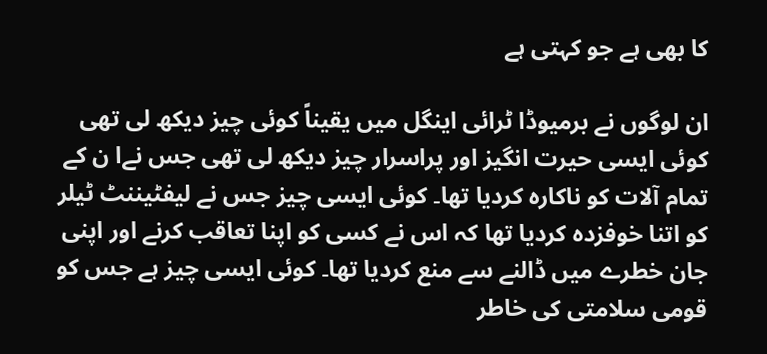کا بھی ہے جو کہتی ہے

ان لوگوں نے برمیوڈا ٹرائی اینگل میں یقیناً کوئی چیز دیکھ لی تھی کوئی ایسی حیرت انگیز اور پراسرار چیز دیکھ لی تھی جس نےا ن کے تمام آلات کو ناکارہ کردیا تھا۔ کوئی ایسی چیز جس نے لیفٹیننٹ ٹیلر کو اتنا خوفزدہ کردیا تھا کہ اس نے کسی کو اپنا تعاقب کرنے اور اپنی جان خطرے میں ڈالنے سے منع کردیا تھا۔ کوئی ایسی چیز ہے جس کو قومی سلامتی کی خاطر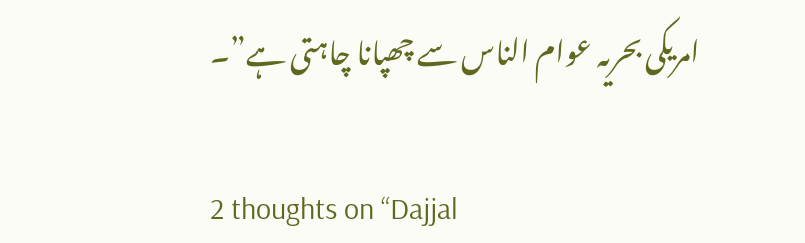امریکی بحریہ عوام الناس سے چھپانا چاہتی ہے”۔

2 thoughts on “Dajjal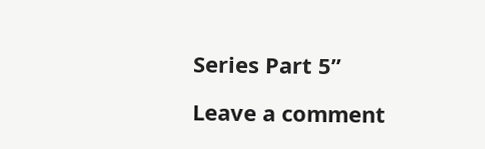Series Part 5”

Leave a comment